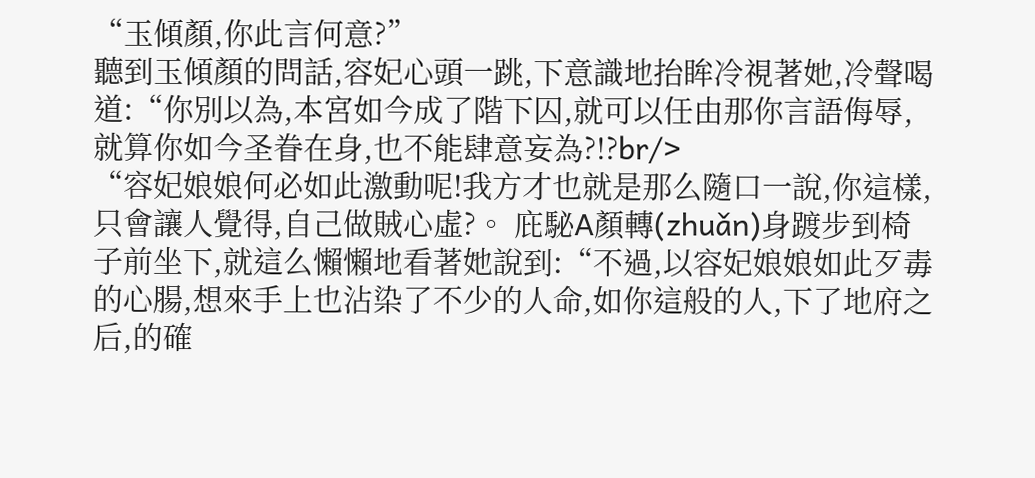“玉傾顏,你此言何意?”
聽到玉傾顏的問話,容妃心頭一跳,下意識地抬眸冷視著她,冷聲喝道:“你別以為,本宮如今成了階下囚,就可以任由那你言語侮辱,就算你如今圣眷在身,也不能肆意妄為?!?br/>
“容妃娘娘何必如此激動呢!我方才也就是那么隨口一說,你這樣,只會讓人覺得,自己做賊心虛?。 庇駜A顏轉(zhuǎn)身踱步到椅子前坐下,就這么懶懶地看著她說到:“不過,以容妃娘娘如此歹毒的心腸,想來手上也沾染了不少的人命,如你這般的人,下了地府之后,的確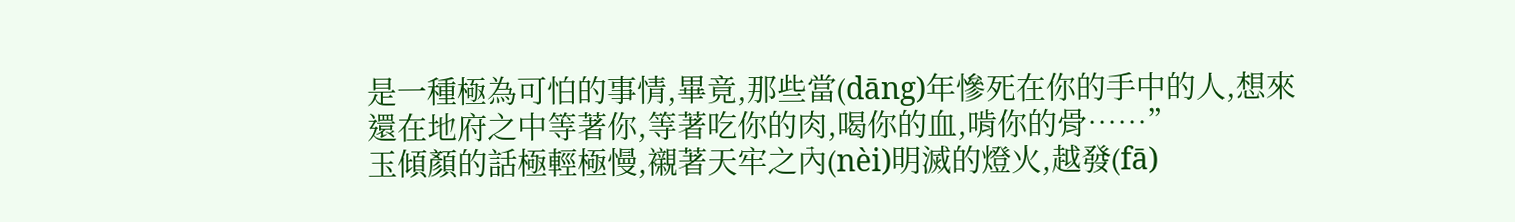是一種極為可怕的事情,畢竟,那些當(dāng)年慘死在你的手中的人,想來還在地府之中等著你,等著吃你的肉,喝你的血,啃你的骨……”
玉傾顏的話極輕極慢,襯著天牢之內(nèi)明滅的燈火,越發(fā)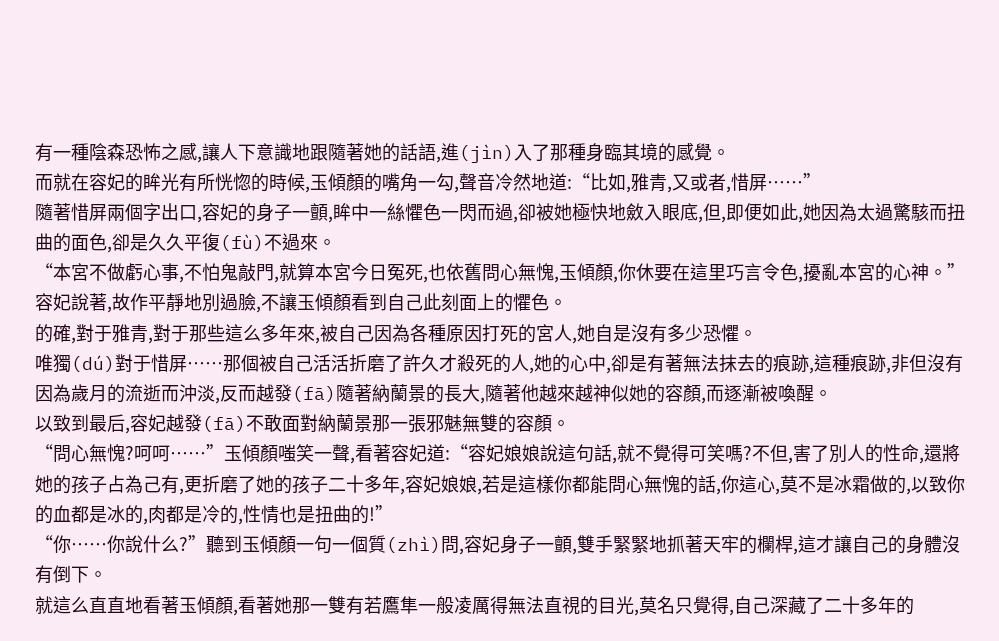有一種陰森恐怖之感,讓人下意識地跟隨著她的話語,進(jìn)入了那種身臨其境的感覺。
而就在容妃的眸光有所恍惚的時候,玉傾顏的嘴角一勾,聲音冷然地道:“比如,雅青,又或者,惜屏……”
隨著惜屏兩個字出口,容妃的身子一顫,眸中一絲懼色一閃而過,卻被她極快地斂入眼底,但,即便如此,她因為太過驚駭而扭曲的面色,卻是久久平復(fù)不過來。
“本宮不做虧心事,不怕鬼敲門,就算本宮今日冤死,也依舊問心無愧,玉傾顏,你休要在這里巧言令色,擾亂本宮的心神。”容妃說著,故作平靜地別過臉,不讓玉傾顏看到自己此刻面上的懼色。
的確,對于雅青,對于那些這么多年來,被自己因為各種原因打死的宮人,她自是沒有多少恐懼。
唯獨(dú)對于惜屏……那個被自己活活折磨了許久才殺死的人,她的心中,卻是有著無法抹去的痕跡,這種痕跡,非但沒有因為歲月的流逝而沖淡,反而越發(fā)隨著納蘭景的長大,隨著他越來越神似她的容顏,而逐漸被喚醒。
以致到最后,容妃越發(fā)不敢面對納蘭景那一張邪魅無雙的容顏。
“問心無愧?呵呵……”玉傾顏嗤笑一聲,看著容妃道:“容妃娘娘說這句話,就不覺得可笑嗎?不但,害了別人的性命,還將她的孩子占為己有,更折磨了她的孩子二十多年,容妃娘娘,若是這樣你都能問心無愧的話,你這心,莫不是冰霜做的,以致你的血都是冰的,肉都是冷的,性情也是扭曲的!”
“你……你說什么?”聽到玉傾顏一句一個質(zhì)問,容妃身子一顫,雙手緊緊地抓著天牢的欄桿,這才讓自己的身體沒有倒下。
就這么直直地看著玉傾顏,看著她那一雙有若鷹隼一般凌厲得無法直視的目光,莫名只覺得,自己深藏了二十多年的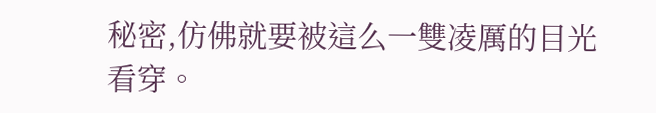秘密,仿佛就要被這么一雙凌厲的目光看穿。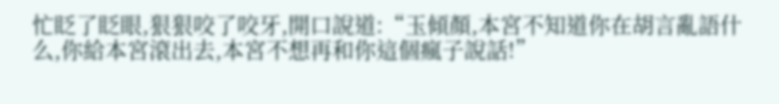忙眨了眨眼,狠狠咬了咬牙,開口說道:“玉傾顏,本宮不知道你在胡言亂語什么,你給本宮滾出去,本宮不想再和你這個瘋子說話!”